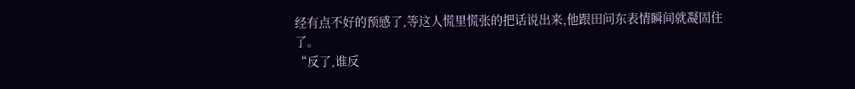经有点不好的预感了,等这人慌里慌张的把话说出来,他跟田问东表情瞬间就凝固住了。
“反了,谁反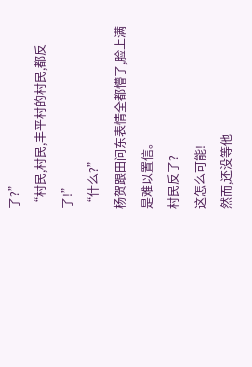了?”
“村民,村民,丰平村的村民,都反了!”
“什么?”
杨贺跟田问东表情全都懵了,脸上满是难以置信。
村民反了?
这怎么可能!
然而,还没等他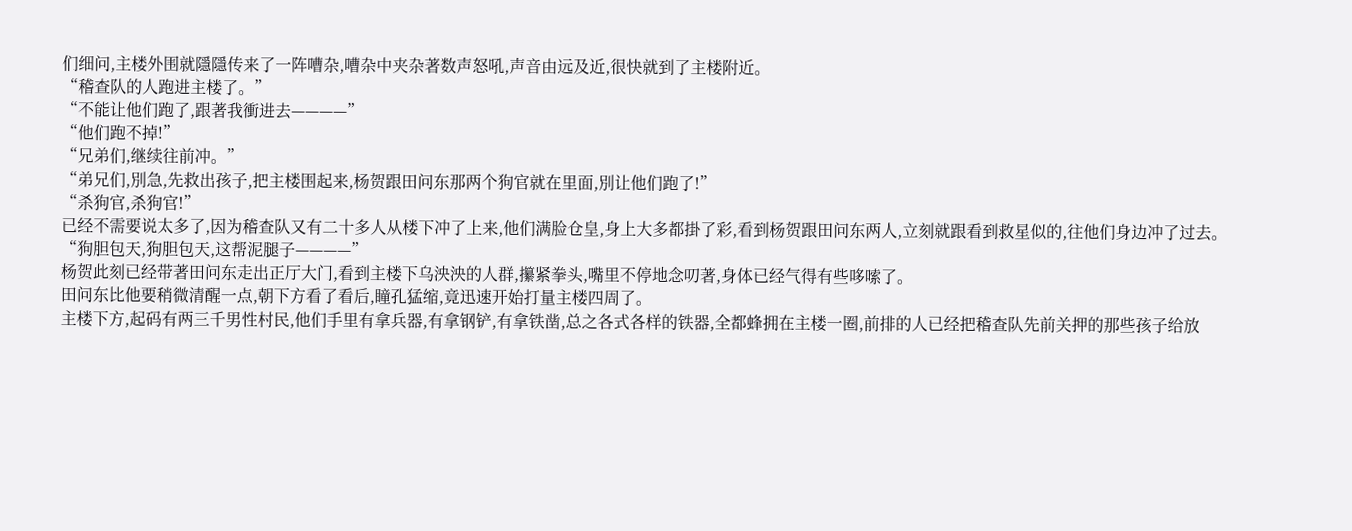们细问,主楼外围就隱隱传来了一阵嘈杂,嘈杂中夹杂著数声怒吼,声音由远及近,很快就到了主楼附近。
“稽查队的人跑进主楼了。”
“不能让他们跑了,跟著我衝进去————”
“他们跑不掉!”
“兄弟们,继续往前冲。”
“弟兄们,別急,先救出孩子,把主楼围起来,杨贺跟田问东那两个狗官就在里面,別让他们跑了!”
“杀狗官,杀狗官!”
已经不需要说太多了,因为稽查队又有二十多人从楼下冲了上来,他们满脸仓皇,身上大多都掛了彩,看到杨贺跟田问东两人,立刻就跟看到救星似的,往他们身边冲了过去。
“狗胆包天,狗胆包天,这帮泥腿子————”
杨贺此刻已经带著田问东走出正厅大门,看到主楼下乌泱泱的人群,攥紧拳头,嘴里不停地念叨著,身体已经气得有些哆嗦了。
田问东比他要稍微清醒一点,朝下方看了看后,瞳孔猛缩,竟迅速开始打量主楼四周了。
主楼下方,起码有两三千男性村民,他们手里有拿兵器,有拿钢铲,有拿铁凿,总之各式各样的铁器,全都蜂拥在主楼一圈,前排的人已经把稽查队先前关押的那些孩子给放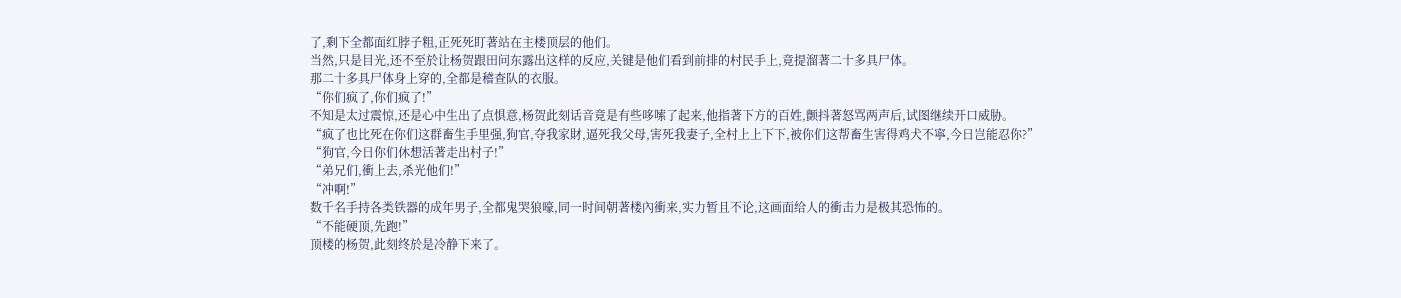了,剩下全都面红脖子粗,正死死盯著站在主楼顶层的他们。
当然,只是目光,还不至於让杨贺跟田问东露出这样的反应,关键是他们看到前排的村民手上,竟提溜著二十多具尸体。
那二十多具尸体身上穿的,全都是稽查队的衣服。
“你们疯了,你们疯了!”
不知是太过震惊,还是心中生出了点惧意,杨贺此刻话音竟是有些哆嗦了起来,他指著下方的百姓,颤抖著怒骂两声后,试图继续开口威胁。
“疯了也比死在你们这群畜生手里强,狗官,夺我家財,逼死我父母,害死我妻子,全村上上下下,被你们这帮畜生害得鸡犬不寧,今日岂能忍你?”
“狗官,今日你们休想活著走出村子!”
“弟兄们,衝上去,杀光他们!”
“冲啊!”
数千名手持各类铁器的成年男子,全都鬼哭狼嚎,同一时间朝著楼內衝来,实力暂且不论,这画面给人的衝击力是极其恐怖的。
“不能硬顶,先跑!”
顶楼的杨贺,此刻终於是冷静下来了。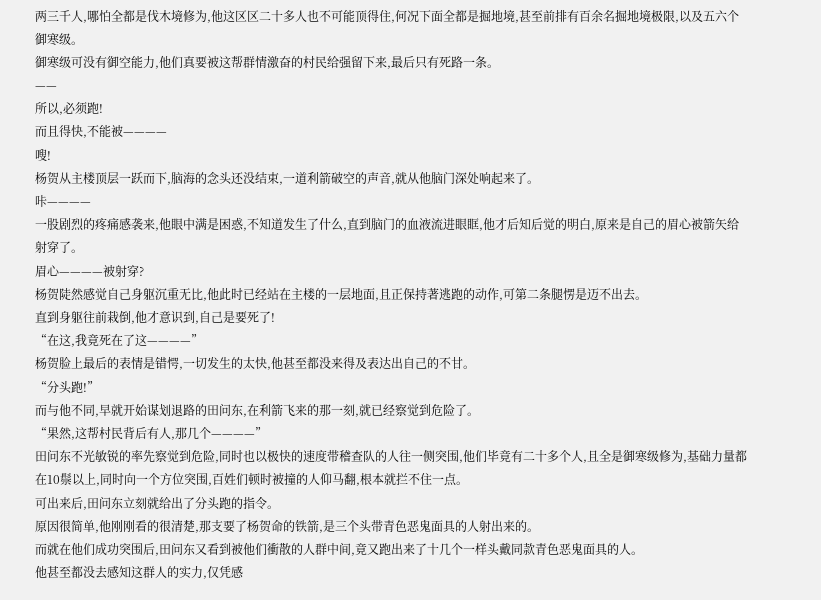两三千人,哪怕全都是伐木境修为,他这区区二十多人也不可能顶得住,何况下面全都是掘地境,甚至前排有百余名掘地境极限,以及五六个御寒级。
御寒级可没有御空能力,他们真要被这帮群情激奋的村民给强留下来,最后只有死路一条。
——
所以,必须跑!
而且得快,不能被————
嗖!
杨贺从主楼顶层一跃而下,脑海的念头还没结束,一道利箭破空的声音,就从他脑门深处响起来了。
咔————
一股剧烈的疼痛感袭来,他眼中满是困惑,不知道发生了什么,直到脑门的血液流进眼眶,他才后知后觉的明白,原来是自己的眉心被箭矢给射穿了。
眉心————被射穿?
杨贺陡然感觉自己身躯沉重无比,他此时已经站在主楼的一层地面,且正保持著逃跑的动作,可第二条腿愣是迈不出去。
直到身躯往前栽倒,他才意识到,自己是要死了!
“在这,我竟死在了这————”
杨贺脸上最后的表情是错愕,一切发生的太快,他甚至都没来得及表达出自己的不甘。
“分头跑!”
而与他不同,早就开始谋划退路的田问东,在利箭飞来的那一刻,就已经察觉到危险了。
“果然,这帮村民背后有人,那几个————”
田问东不光敏锐的率先察觉到危险,同时也以极快的速度带稽查队的人往一侧突围,他们毕竟有二十多个人,且全是御寒级修为,基础力量都在10鬃以上,同时向一个方位突围,百姓们顿时被撞的人仰马翻,根本就拦不住一点。
可出来后,田问东立刻就给出了分头跑的指令。
原因很简单,他刚刚看的很清楚,那支要了杨贺命的铁箭,是三个头带青色恶鬼面具的人射出来的。
而就在他们成功突围后,田问东又看到被他们衝散的人群中间,竟又跑出来了十几个一样头戴同款青色恶鬼面具的人。
他甚至都没去感知这群人的实力,仅凭感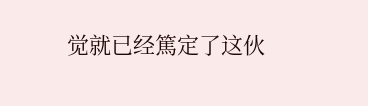觉就已经篤定了这伙